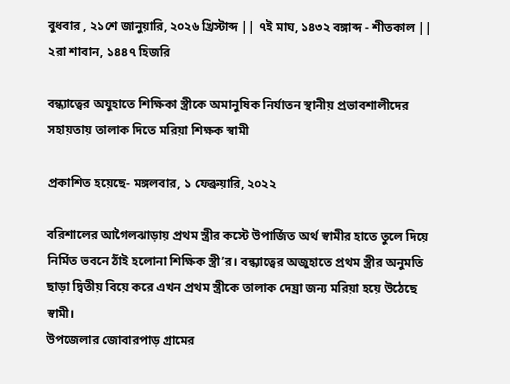বুধবার , ২১শে জানুয়ারি, ২০২৬ খ্রিস্টাব্দ || ৭ই মাঘ, ১৪৩২ বঙ্গাব্দ - শীতকাল || ২রা শাবান, ১৪৪৭ হিজরি

বন্ধ্যাত্বের অযুহাতে শিক্ষিকা স্ত্রীকে অমানুষিক নির্যাতন স্থানীয় প্রভাবশালীদের সহায়তায় তালাক দিতে মরিয়া শিক্ষক স্বামী

প্রকাশিত হয়েছে- মঙ্গলবার, ১ ফেব্রুয়ারি, ২০২২

বরিশালের আগৈলঝাড়ায় প্রথম স্ত্রীর কস্টে উপার্জিত অর্থ স্বামীর হাতে তুলে দিয়ে নির্মিত ভবনে ঠাঁই হলোনা শিক্ষিক স্ত্রী’র। বন্ধ্যাত্বের অজুহাতে প্রথম স্ত্রীর অনুমতি ছাড়া দ্বিতীয় বিয়ে করে এখন প্রথম স্ত্রীকে তালাক দেয়্রা জন্য মরিয়া হয়ে উঠেছে স্বামী।
উপজেলার জোবারপাড় গ্রামের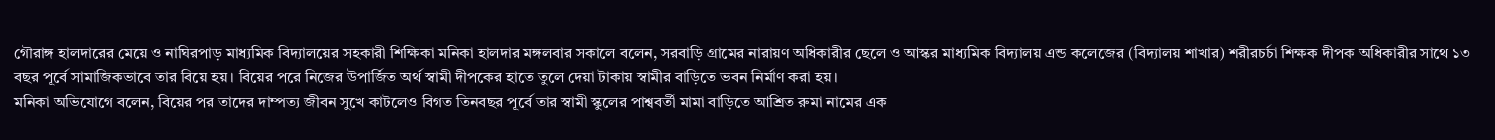গৌরাঙ্গ হালদারের মেয়ে ও নাঘিরপাড় মাধ্যমিক বিদ্যালয়ের সহকারী শিক্ষিকা মনিকা হালদার মঙ্গলবার সকালে বলেন, সরবাড়ি গ্রামের নারায়ণ অধিকারীর ছেলে ও আস্কর মাধ্যমিক বিদ্যালয় এন্ড কলেজের (বিদ্যালয় শাখার) শরীরচর্চা শিক্ষক দীপক অধিকারীর সাথে ১৩ বছর পূর্বে সামাজিকভাবে তার বিয়ে হয়। বিয়ের পরে নিজের উপার্জিত অর্থ স্বামী দীপকের হাতে তুলে দেয়া টাকায় স্বামীর বাড়িতে ভবন নির্মাণ করা হয়।
মনিকা অভিযোগে বলেন, বিয়ের পর তাদের দাম্পত্য জীবন সুখে কাটলেও বিগত তিনবছর পূর্বে তার স্বামী স্কুলের পাশ্ববর্তী মামা বাড়িতে আশ্রিত রুমা নামের এক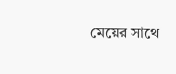মেয়ের সাথে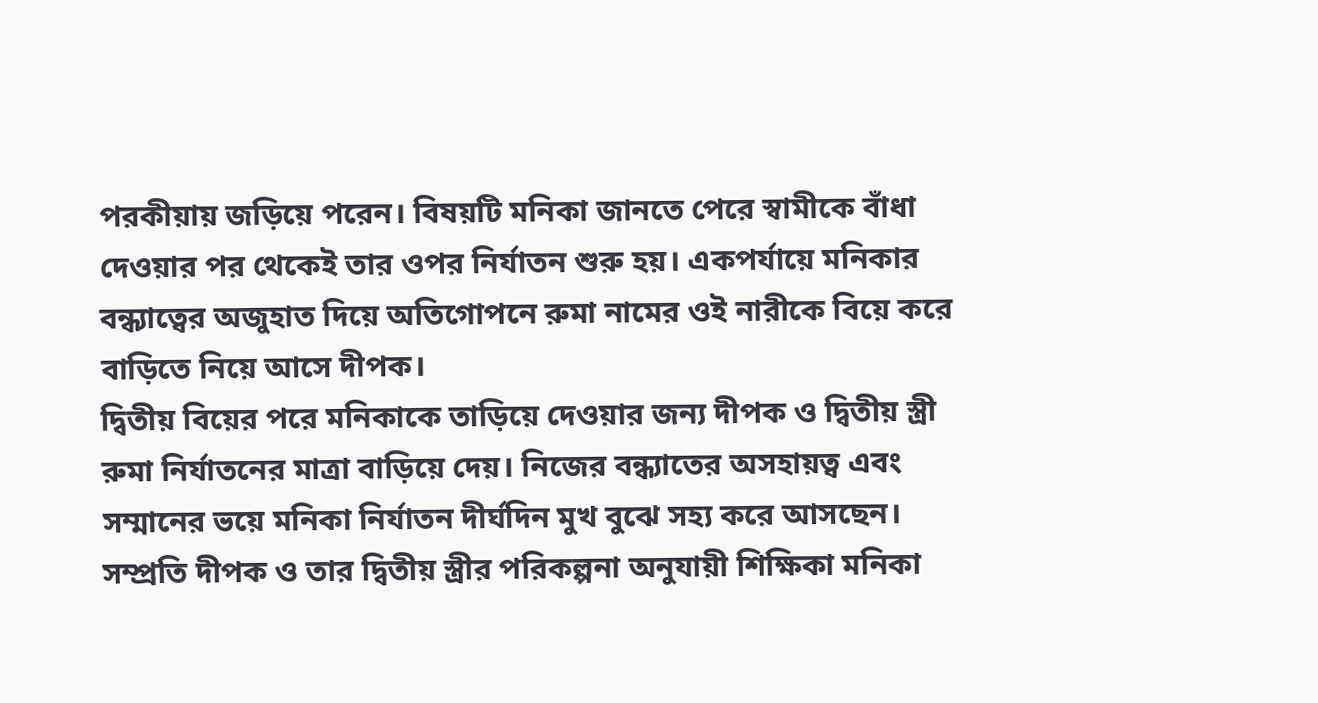পরকীয়ায় জড়িয়ে পরেন। বিষয়টি মনিকা জানতে পেরে স্বামীকে বাঁধা দেওয়ার পর থেকেই তার ওপর নির্যাতন শুরু হয়। একপর্যায়ে মনিকার বন্ধ্যাত্বের অজুহাত দিয়ে অতিগোপনে রুমা নামের ওই নারীকে বিয়ে করে বাড়িতে নিয়ে আসে দীপক।
দ্বিতীয় বিয়ের পরে মনিকাকে তাড়িয়ে দেওয়ার জন্য দীপক ও দ্বিতীয় স্ত্রী রুমা নির্যাতনের মাত্রা বাড়িয়ে দেয়। নিজের বন্ধ্যাতের অসহায়ত্ব এবং সম্মানের ভয়ে মনিকা নির্যাতন দীর্ঘদিন মুখ বুঝে সহ্য করে আসছেন। সম্প্রতি দীপক ও তার দ্বিতীয় স্ত্রীর পরিকল্পনা অনুযায়ী শিক্ষিকা মনিকা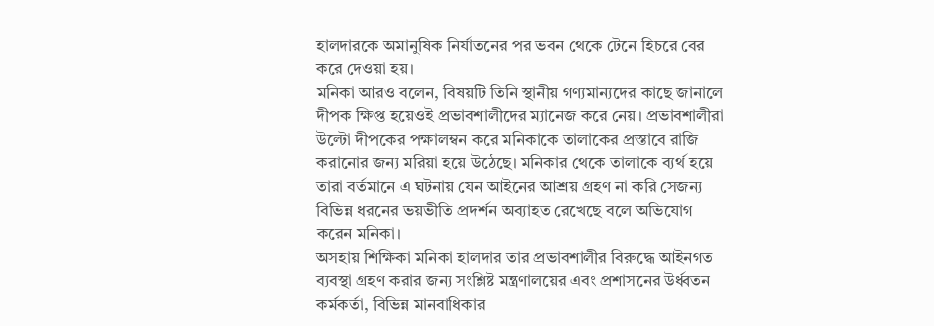হালদারকে অমানুষিক নির্যাতনের পর ভবন থেকে টেনে হিচরে বের করে দেওয়া হয়।
মনিকা আরও বলেন, বিষয়টি তিনি স্থানীয় গণ্যমান্যদের কাছে জানালে দীপক ক্ষিপ্ত হয়েওই প্রভাবশালীদের ম্যানেজ করে নেয়। প্রভাবশালীরা উল্টো দীপকের পক্ষালম্বন করে মনিকাকে তালাকের প্রস্তাবে রাজি করানোর জন্য মরিয়া হয়ে উঠেছে। মনিকার থেকে তালাকে ব্যর্থ হয়ে তারা বর্তমানে এ ঘটনায় যেন আইনের আশ্রয় গ্রহণ না করি সেজন্য বিভিন্ন ধরনের ভয়ভীতি প্রদর্শন অব্যাহত রেখেছে বলে অভিযোগ করেন মনিকা।
অসহায় শিক্ষিকা মনিকা হালদার তার প্রভাবশালীর বিরুদ্ধে আইনগত ব্যবস্থা গ্রহণ করার জন্য সংশ্লিষ্ট মন্ত্রণালয়ের এবং প্রশাসনের উর্ধ্বতন কর্মকর্তা, বিভিন্ন মানবাধিকার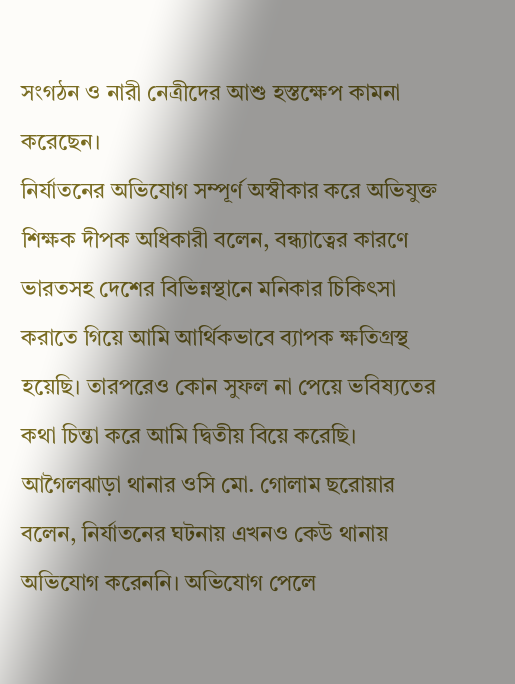সংগঠন ও নারী নেত্রীদের আশু হস্তক্ষেপ কামনা করেছেন।
নির্যাতনের অভিযোগ সম্পূর্ণ অস্বীকার করে অভিযুক্ত শিক্ষক দীপক অধিকারী বলেন, বন্ধ্যাত্বের কারণে ভারতসহ দেশের বিভিন্নস্থানে মনিকার চিকিৎসা করাতে গিয়ে আমি আর্থিকভাবে ব্যাপক ক্ষতিগ্রস্থ হয়েছি। তারপরেও কোন সুফল না পেয়ে ভবিষ্যতের কথা চিন্তা করে আমি দ্বিতীয় বিয়ে করেছি।
আগৈলঝাড়া থানার ওসি মো. গোলাম ছরোয়ার বলেন, নির্যাতনের ঘটনায় এখনও কেউ থানায় অভিযোগ করেননি। অভিযোগ পেলে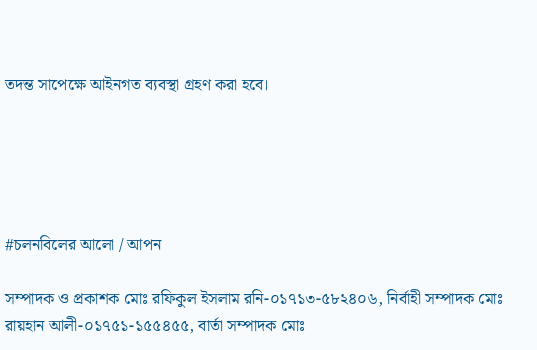তদন্ত সাপেক্ষে আইনগত ব্যবস্থা গ্রহণ করা হবে।





#চলনবিলের আলো / আপন

সম্পাদক ও প্রকাশক মোঃ রফিকুল ইসলাম রনি-০১৭১৩-৫৮২৪০৬, নির্বাহী সম্পাদক মোঃ রায়হান আলী-০১৭৫১-১৫৫৪৫৫, বার্তা সম্পাদক মোঃ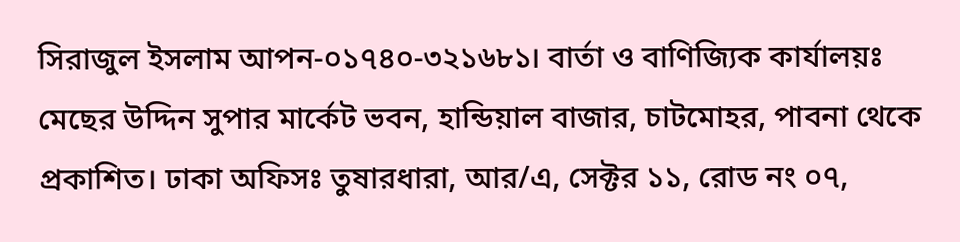সিরাজুল ইসলাম আপন-০১৭৪০-৩২১৬৮১। বার্তা ও বাণিজ্যিক কার্যালয়ঃ মেছের উদ্দিন সুপার মার্কেট ভবন, হান্ডিয়াল বাজার, চাটমোহর, পাবনা থেকে প্রকাশিত। ঢাকা অফিসঃ তুষারধারা, আর/এ, সেক্টর ১১, রোড নং ০৭,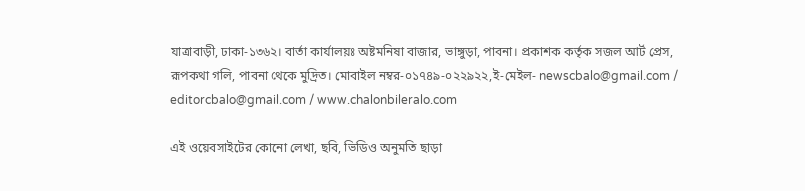যাত্রাবাড়ী, ঢাকা-১৩৬২। বার্তা কার্যালয়ঃ অষ্টমনিষা বাজার, ভাঙ্গুড়া, পাবনা। প্রকাশক কর্তৃক সজল আর্ট প্রেস, রূপকথা গলি, পাবনা থেকে মুদ্রিত। মোবাইল নম্বর-০১৭৪৯-০২২৯২২,ই-মেইল- newscbalo@gmail.com / editorcbalo@gmail.com / www.chalonbileralo.com

এই ওয়েবসাইটের কোনো লেখা, ছবি, ভিডিও অনুমতি ছাড়া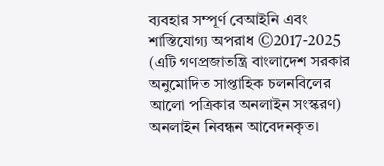ব্যবহার সম্পূর্ণ বেআইনি এবং শাস্তিযোগ্য অপরাধ ©2017-2025 (এটি গণপ্রজাতন্ত্রি বাংলাদেশ সরকার অনুমোদিত সাপ্তাহিক চলনবিলের আলো পত্রিকার অনলাইন সংস্করণ) অনলাইন নিবন্ধন আবেদনকৃত।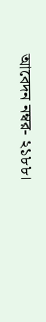আবেদন নম্বর- ২১৮৮।